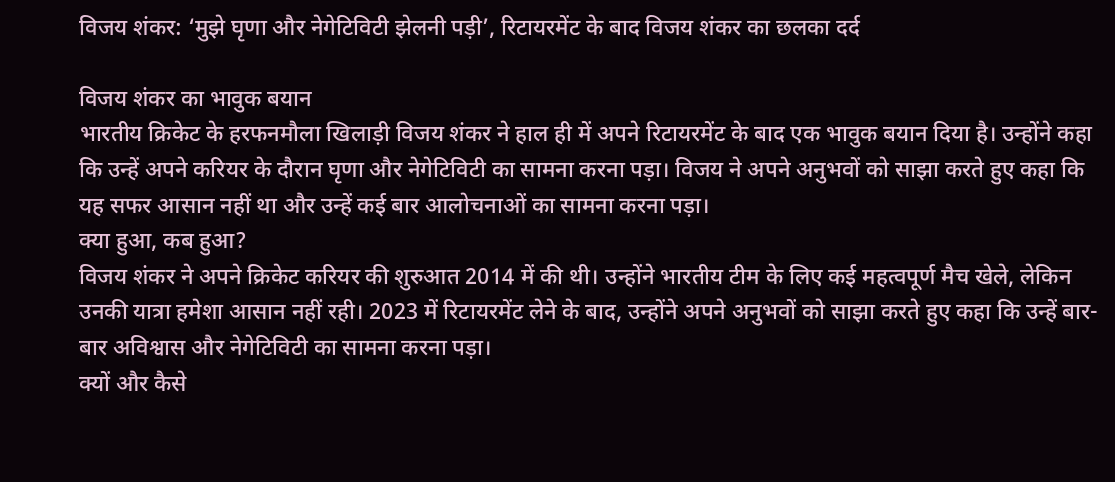विजय शंकर: ‘मुझे घृणा और नेगेटिविटी झेलनी पड़ी’, रिटायरमेंट के बाद विजय शंकर का छलका दर्द

विजय शंकर का भावुक बयान
भारतीय क्रिकेट के हरफनमौला खिलाड़ी विजय शंकर ने हाल ही में अपने रिटायरमेंट के बाद एक भावुक बयान दिया है। उन्होंने कहा कि उन्हें अपने करियर के दौरान घृणा और नेगेटिविटी का सामना करना पड़ा। विजय ने अपने अनुभवों को साझा करते हुए कहा कि यह सफर आसान नहीं था और उन्हें कई बार आलोचनाओं का सामना करना पड़ा।
क्या हुआ, कब हुआ?
विजय शंकर ने अपने क्रिकेट करियर की शुरुआत 2014 में की थी। उन्होंने भारतीय टीम के लिए कई महत्वपूर्ण मैच खेले, लेकिन उनकी यात्रा हमेशा आसान नहीं रही। 2023 में रिटायरमेंट लेने के बाद, उन्होंने अपने अनुभवों को साझा करते हुए कहा कि उन्हें बार-बार अविश्वास और नेगेटिविटी का सामना करना पड़ा।
क्यों और कैसे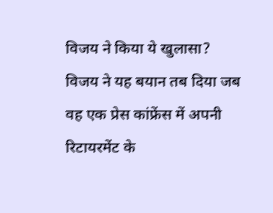विजय ने किया ये खुलासा?
विजय ने यह बयान तब दिया जब वह एक प्रेस कांफ्रेंस में अपनी रिटायरमेंट के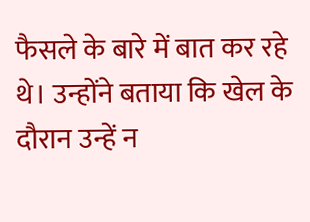फैसले के बारे में बात कर रहे थे। उन्होंने बताया कि खेल के दौरान उन्हें न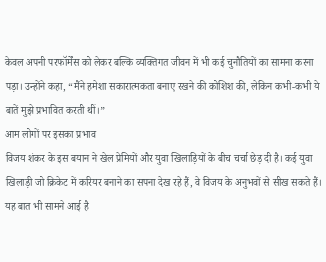केवल अपनी परफॉर्मेंस को लेकर बल्कि व्यक्तिगत जीवन में भी कई चुनौतियों का सामना करना पड़ा। उन्होंने कहा, “मैंने हमेशा सकारात्मकता बनाए रखने की कोशिश की, लेकिन कभी-कभी ये बातें मुझे प्रभावित करती थीं।”
आम लोगों पर इसका प्रभाव
विजय शंकर के इस बयान ने खेल प्रेमियों और युवा खिलाड़ियों के बीच चर्चा छेड़ दी है। कई युवा खिलाड़ी जो क्रिकेट में करियर बनाने का सपना देख रहे हैं, वे विजय के अनुभवों से सीख सकते हैं। यह बात भी सामने आई है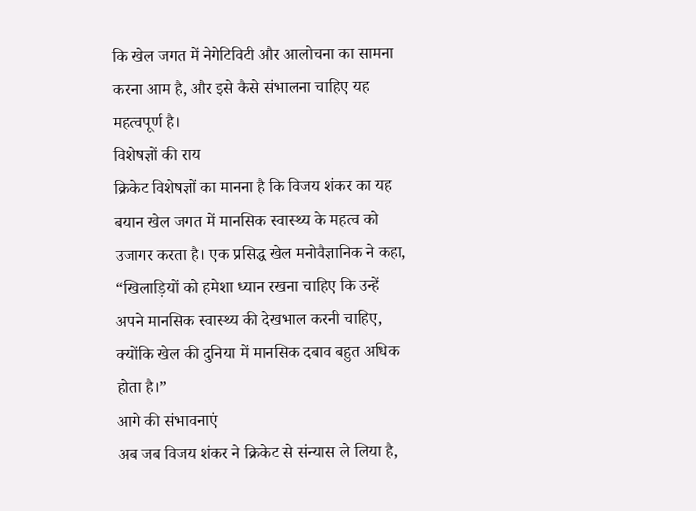कि खेल जगत में नेगेटिविटी और आलोचना का सामना करना आम है, और इसे कैसे संभालना चाहिए यह महत्वपूर्ण है।
विशेषज्ञों की राय
क्रिकेट विशेषज्ञों का मानना है कि विजय शंकर का यह बयान खेल जगत में मानसिक स्वास्थ्य के महत्व को उजागर करता है। एक प्रसिद्ध खेल मनोवैज्ञानिक ने कहा, “खिलाड़ियों को हमेशा ध्यान रखना चाहिए कि उन्हें अपने मानसिक स्वास्थ्य की देखभाल करनी चाहिए, क्योंकि खेल की दुनिया में मानसिक दबाव बहुत अधिक होता है।”
आगे की संभावनाएं
अब जब विजय शंकर ने क्रिकेट से संन्यास ले लिया है,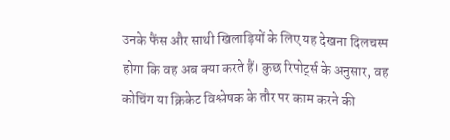उनके फैंस और साथी खिलाड़ियों के लिए यह देखना दिलचस्प होगा कि वह अब क्या करते हैं। कुछ रिपोर्ट्स के अनुसार, वह कोचिंग या क्रिकेट विश्लेषक के तौर पर काम करने की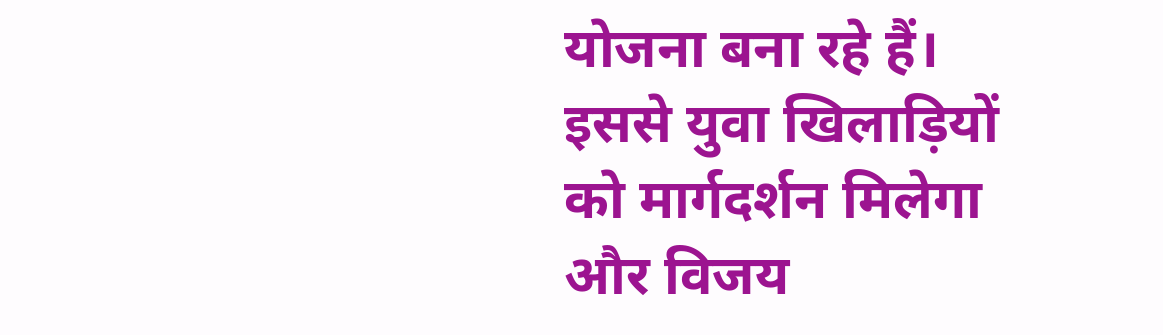योजना बना रहे हैं। इससे युवा खिलाड़ियों को मार्गदर्शन मिलेगा और विजय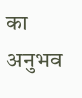का अनुभव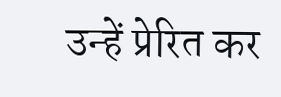उन्हें प्रेरित कर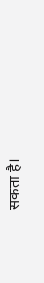सकता है।